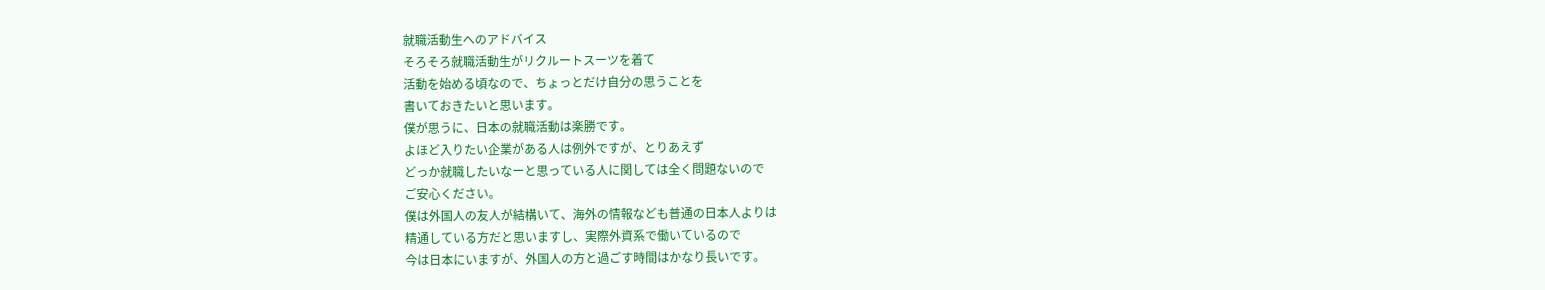就職活動生へのアドバイス
そろそろ就職活動生がリクルートスーツを着て
活動を始める頃なので、ちょっとだけ自分の思うことを
書いておきたいと思います。
僕が思うに、日本の就職活動は楽勝です。
よほど入りたい企業がある人は例外ですが、とりあえず
どっか就職したいなーと思っている人に関しては全く問題ないので
ご安心ください。
僕は外国人の友人が結構いて、海外の情報なども普通の日本人よりは
精通している方だと思いますし、実際外資系で働いているので
今は日本にいますが、外国人の方と過ごす時間はかなり長いです。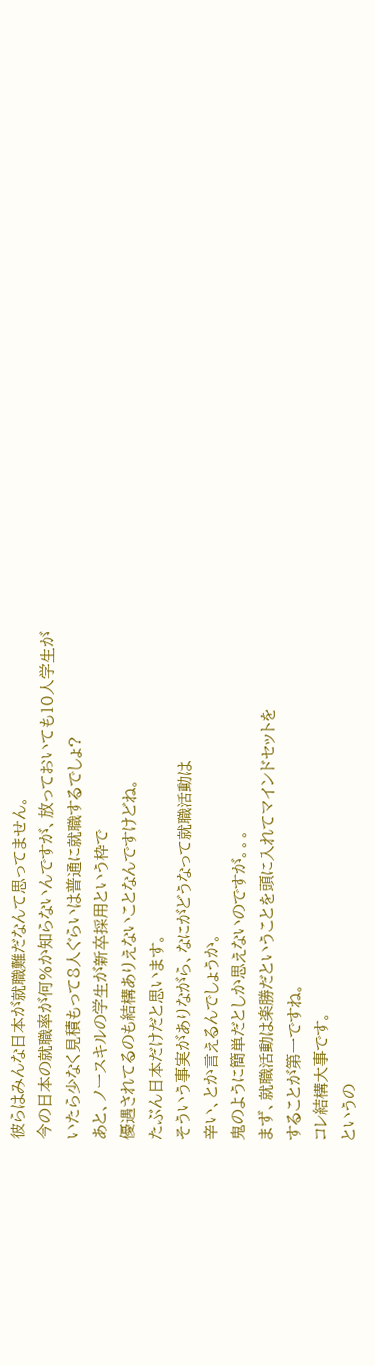彼らはみんな日本が就職難だなんて思ってません。
今の日本の就職率が何%か知らないんですが、放っておいても10人学生が
いたら少なく見積もって8人ぐらいは普通に就職するでしょ?
あと、ノースキルの学生が新卒採用という枠で
優遇されてるのも結構ありえないことなんですけどね。
たぶん日本だけだと思います。
そういう事実がありながら、なにがどうなって就職活動は
辛い、とか言えるんでしょうか。
鬼のように簡単だとしか思えないのですが。。。
まず、就職活動は楽勝だということを頭に入れてマインドセットを
することが第一ですね。
コレ結構大事です。
というの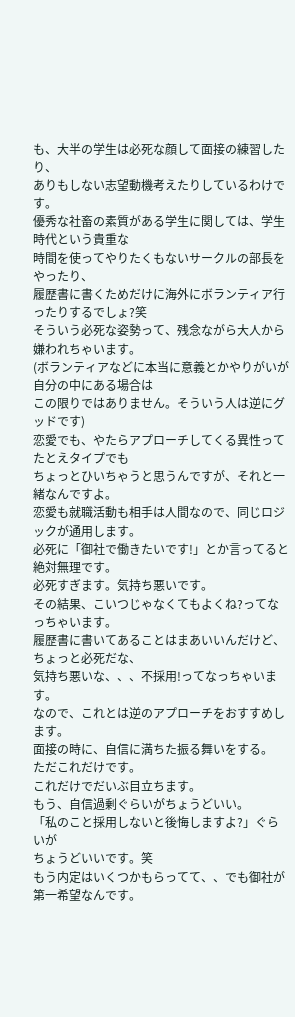も、大半の学生は必死な顔して面接の練習したり、
ありもしない志望動機考えたりしているわけです。
優秀な社畜の素質がある学生に関しては、学生時代という貴重な
時間を使ってやりたくもないサークルの部長をやったり、
履歴書に書くためだけに海外にボランティア行ったりするでしょ?笑
そういう必死な姿勢って、残念ながら大人から嫌われちゃいます。
(ボランティアなどに本当に意義とかやりがいが自分の中にある場合は
この限りではありません。そういう人は逆にグッドです)
恋愛でも、やたらアプローチしてくる異性ってたとえタイプでも
ちょっとひいちゃうと思うんですが、それと一緒なんですよ。
恋愛も就職活動も相手は人間なので、同じロジックが通用します。
必死に「御社で働きたいです!」とか言ってると絶対無理です。
必死すぎます。気持ち悪いです。
その結果、こいつじゃなくてもよくね?ってなっちゃいます。
履歴書に書いてあることはまあいいんだけど、ちょっと必死だな、
気持ち悪いな、、、不採用!ってなっちゃいます。
なので、これとは逆のアプローチをおすすめします。
面接の時に、自信に満ちた振る舞いをする。
ただこれだけです。
これだけでだいぶ目立ちます。
もう、自信過剰ぐらいがちょうどいい。
「私のこと採用しないと後悔しますよ?」ぐらいが
ちょうどいいです。笑
もう内定はいくつかもらってて、、でも御社が第一希望なんです。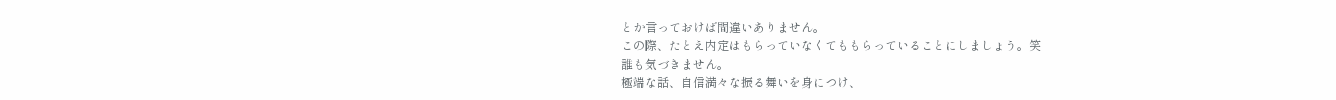とか言っておけば間違いありません。
この際、たとえ内定はもらっていなくてももらっていることにしましょう。笑
誰も気づきません。
極端な話、自信満々な振る舞いを身につけ、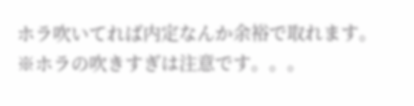ホラ吹いてれば内定なんか余裕で取れます。
※ホラの吹きすぎは注意です。。。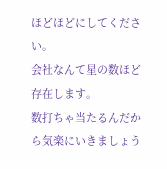ほどほどにしてください。
会社なんて星の数ほど存在します。
数打ちゃ当たるんだから気楽にいきましょう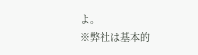よ。
※弊社は基本的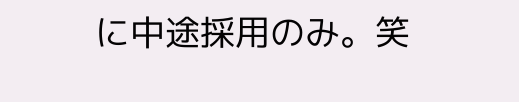に中途採用のみ。笑